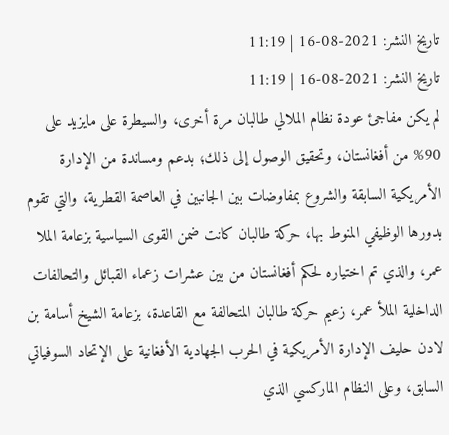تاريخ النشر: 2021-08-16 | 11:19
تاريخ النشر: 2021-08-16 | 11:19
لم يكن مفاجئ عودة نظام الملالي طالبان مرة أخرى، والسيطرة على مايزيد على 90% من أفغانستان، وتحقيق الوصول إلى ذلك؛ بدعم ومساندة من الإدارة الأمريكية السابقة والشروع بمفاوضات بين الجانبين في العاصمة القطرية، والتي تقوم بدورها الوظيفي المنوط بها، حركة طالبان كانت ضمن القوى السياسية بزعامة الملا عمر، والذي تم اختياره لحكم أفغانستان من بين عشرات زعماء القبائل والتحالفات الداخلية الملأ عمر، زعيم حركة طالبان المتحالفة مع القاعدة، بزعامة الشيخ أسامة بن لادن حليف الإدارة الأمريكية في الحرب الجهادية الأفغانية على الإتحاد السوفياتي السابق، وعلى النظام الماركسي الذي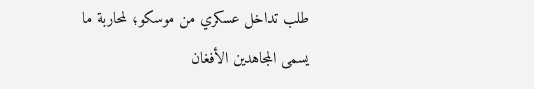طلب تداخل عسكري من موسكو؛ لمحاربة ما يسمى المجاهدين الأفغان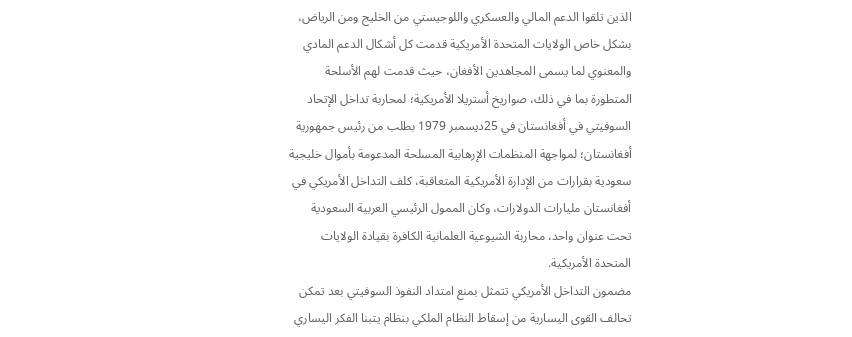الذين تلقوا الدعم المالي والعسكري واللوجيستي من الخليج ومن الرياض، بشكل خاص الولايات المتحدة الأمريكية قدمت كل أشكال الدعم المادي والمعنوي لما يسمى المجاهدين الأفغان، حيث قدمت لهم الأسلحة المتطورة بما في ذلك، صواريخ أستريلا الأمريكية؛ لمحاربة تداخل الإتحاد السوفيتي في أفغانستان في 25ديسمبر 1979 بطلب من رئيس جمهورية أفغانستان؛ لمواجهة المنظمات الإرهابية المسلحة المدعومة بأموال خليجية سعودية بقرارات من الإدارة الأمريكية المتعاقبة، كلف التداخل الأمريكي في أفغانستان مليارات الدولارات، وكان الممول الرئيسي العربية السعودية تحت عنوان واحد، محاربة الشيوعية العلمانية الكافرة بقيادة الولايات المتحدة الأمريكية.
مضمون التداخل الأمريكي تتمثل بمنع امتداد النفوذ السوفيتي بعد تمكن تحالف القوى اليسارية من إسقاط النظام الملكي بنظام يتبنا الفكر اليساري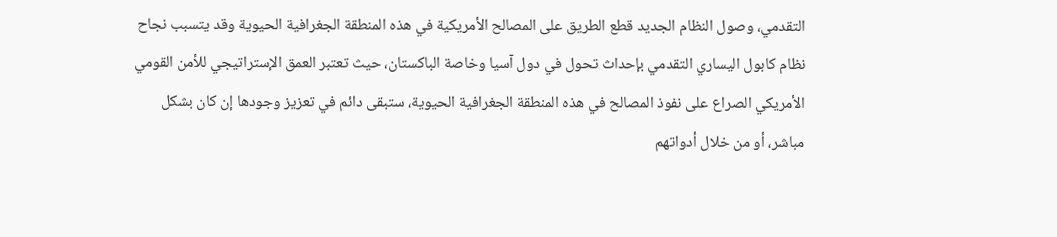التقدمي، وصول النظام الجديد قطع الطريق على المصالح الأمريكية في هذه المنطقة الجغرافية الحيوية وقد يتسبب نجاح نظام كابول اليساري التقدمي بإحداث تحول في دول آسيا وخاصة الباكستان، حيث تعتبر العمق الإستراتيجي للأمن القومي الأمريكي الصراع على نفوذ المصالح في هذه المنطقة الجغرافية الحيوية، ستبقى دائم في تعزيز وجودها إن كان بشكل مباشر، أو من خلال أدواتهم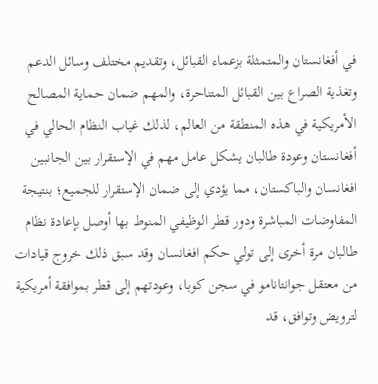في أفغانستان والمتمثلة بزعماء القبائل، وتقديم مختلف وسائل الدعم وتغذية الصراع بين القبائل المتناحرة، والمهم ضمان حماية المصالح الأمريكية في هذه المنطقة من العالم، لذلك غياب النظام الحالي في أفغانستان وعودة طالبان يشكل عامل مهم في الإستقرار بين الجانبين افغانسان والباكستان، مما يؤدي إلى ضمان الإستقرار للجميع؛ بنتيجة المفاوضات المباشرة ودور قطر الوظيفي المنوط بها أوصل بإعادة نظام طالبان مرة أخرى إلى تولي حكم افغانسان وقد سبق ذلك خروج قيادات من معتقل جوانتانامو في سجن كوبا، وعودتهم إلى قطر بموافقة أمريكية لترويض وتوافق، قد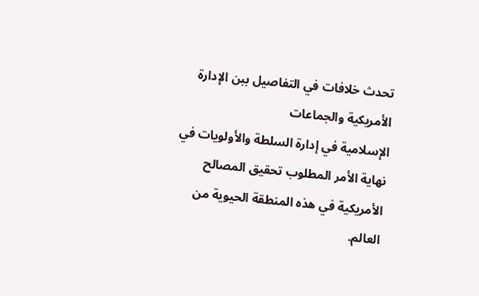تحدث خلافات في التفاصيل ببن الإدارة الأمريكية والجماعات
الإسلامية في إدارة السلطة والأولويات في نهاية الأمر المطلوب تحقيق المصالح الأمريكية في هذه المنطقة الحيوية من العالم.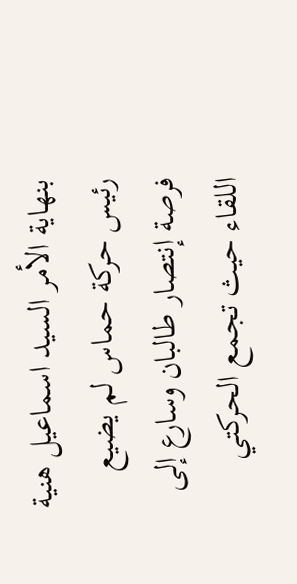بنهاية الأمر السيد اسماعيل هنية رئيس حركة حماس لم يضيع فرصة إنتصار طالبان وسارع إلى اللقاء حيث تجمع الحركتي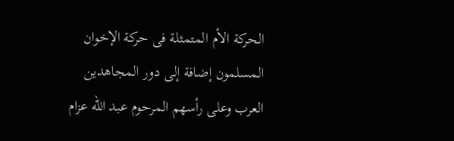الحركة الأم المتمثلة فى حركة الإخوان المسلمون إضافة إلى دور المجاهدين العرب وعلى رأسهم المرحوم عبد الله عزام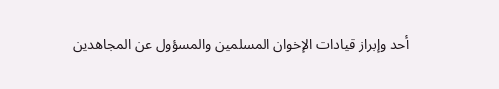أحد وإبراز قيادات الإخوان المسلمين والمسؤول عن المجاهدين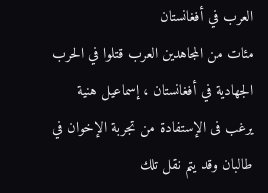العرب في أفغانستان
مئات من المجاهدين العرب قتلوا في الحرب الجهادية في أفغانستان ، إسماعيل هنية يرغب فى الإستفادة من تجربة الإخوان في طالبان وقد يتم نقل تلك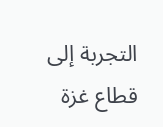التجربة إلى قطاع غزة